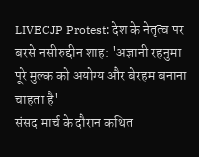LIVECJP Protest: देश के नेतृत्व पर बरसे नसीरुद्दीन शाह: 'अज्ञानी रहनुमा पूरे मुल्क को अयोग्य और बेरहम बनाना चाहता है'
संसद मार्च के दौरान कथित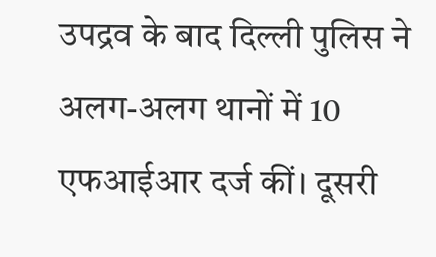उपद्रव के बाद दिल्ली पुलिस ने अलग-अलग थानों में 10 एफआईआर दर्ज कीं। दूसरी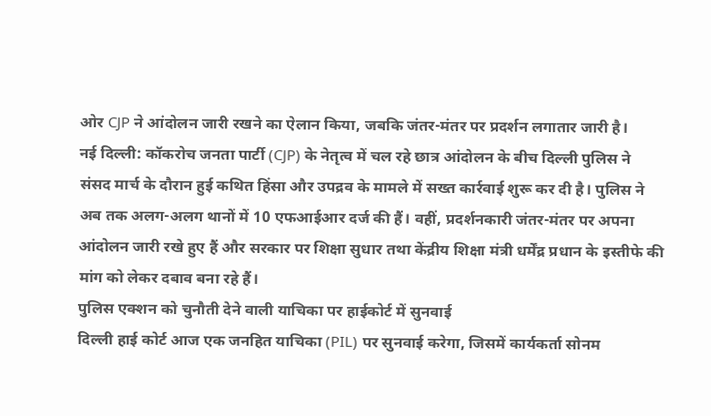ओर CJP ने आंदोलन जारी रखने का ऐलान किया, जबकि जंतर-मंतर पर प्रदर्शन लगातार जारी है।
नई दिल्ली: कॉकरोच जनता पार्टी (CJP) के नेतृत्व में चल रहे छात्र आंदोलन के बीच दिल्ली पुलिस ने संसद मार्च के दौरान हुई कथित हिंसा और उपद्रव के मामले में सख्त कार्रवाई शुरू कर दी है। पुलिस ने अब तक अलग-अलग थानों में 10 एफआईआर दर्ज की हैं। वहीं, प्रदर्शनकारी जंतर-मंतर पर अपना आंदोलन जारी रखे हुए हैं और सरकार पर शिक्षा सुधार तथा केंद्रीय शिक्षा मंत्री धर्मेंद्र प्रधान के इस्तीफे की मांग को लेकर दबाव बना रहे हैं।
पुलिस एक्शन को चुनौती देने वाली याचिका पर हाईकोर्ट में सुनवाई
दिल्ली हाई कोर्ट आज एक जनहित याचिका (PIL) पर सुनवाई करेगा, जिसमें कार्यकर्ता सोनम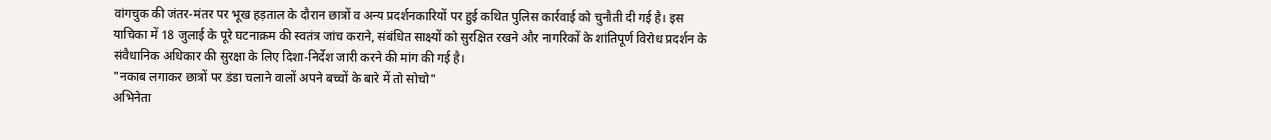वांगचुक की जंतर-मंतर पर भूख हड़ताल के दौरान छात्रों व अन्य प्रदर्शनकारियों पर हुई कथित पुलिस कार्रवाई को चुनौती दी गई है। इस याचिका में 18 जुलाई के पूरे घटनाक्रम की स्वतंत्र जांच कराने, संबंधित साक्ष्यों को सुरक्षित रखने और नागरिकों के शांतिपूर्ण विरोध प्रदर्शन के संवैधानिक अधिकार की सुरक्षा के लिए दिशा-निर्देश जारी करने की मांग की गई है।
"नकाब लगाकर छात्रों पर डंडा चलाने वालों अपने बच्चों के बारे में तो सोचो"
अभिनेता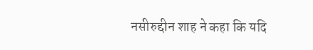नसीरुद्दीन शाह ने कहा कि यदि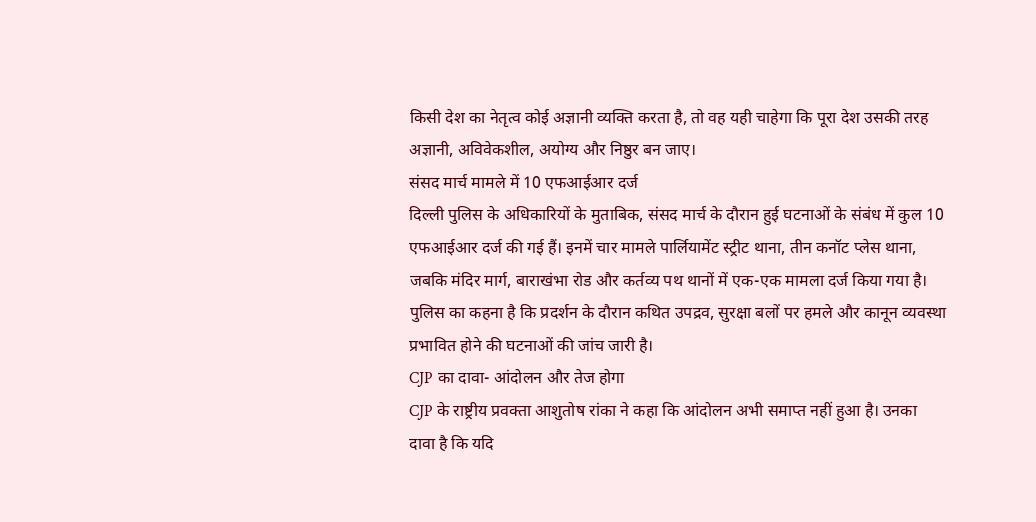किसी देश का नेतृत्व कोई अज्ञानी व्यक्ति करता है, तो वह यही चाहेगा कि पूरा देश उसकी तरह अज्ञानी, अविवेकशील, अयोग्य और निष्ठुर बन जाए।
संसद मार्च मामले में 10 एफआईआर दर्ज
दिल्ली पुलिस के अधिकारियों के मुताबिक, संसद मार्च के दौरान हुई घटनाओं के संबंध में कुल 10 एफआईआर दर्ज की गई हैं। इनमें चार मामले पार्लियामेंट स्ट्रीट थाना, तीन कनॉट प्लेस थाना, जबकि मंदिर मार्ग, बाराखंभा रोड और कर्तव्य पथ थानों में एक-एक मामला दर्ज किया गया है।
पुलिस का कहना है कि प्रदर्शन के दौरान कथित उपद्रव, सुरक्षा बलों पर हमले और कानून व्यवस्था प्रभावित होने की घटनाओं की जांच जारी है।
CJP का दावा- आंदोलन और तेज होगा
CJP के राष्ट्रीय प्रवक्ता आशुतोष रांका ने कहा कि आंदोलन अभी समाप्त नहीं हुआ है। उनका दावा है कि यदि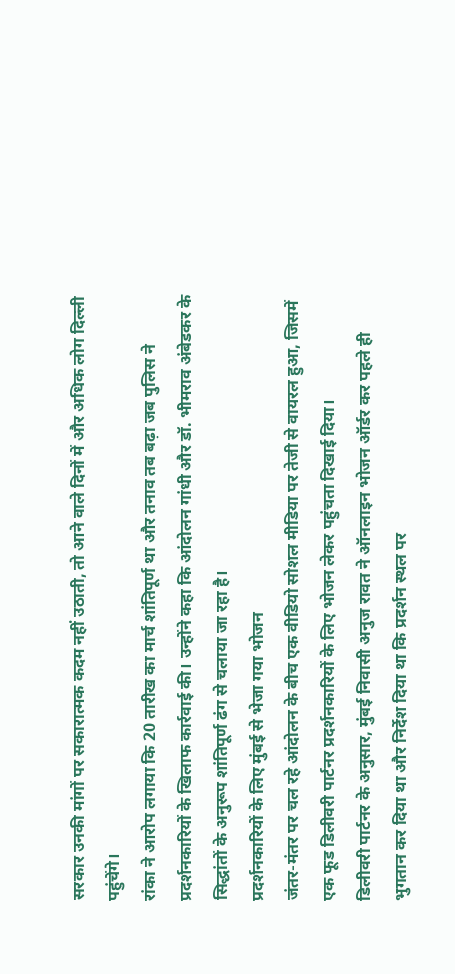सरकार उनकी मांगों पर सकारात्मक कदम नहीं उठाती, तो आने वाले दिनों में और अधिक लोग दिल्ली पहुंचेंगे।
रांका ने आरोप लगाया कि 20 तारीख का मार्च शांतिपूर्ण था और तनाव तब बढ़ा जब पुलिस ने प्रदर्शनकारियों के खिलाफ कार्रवाई की। उन्होंने कहा कि आंदोलन गांधी और डॉ. भीमराव अंबेडकर के सिद्धांतों के अनुरूप शांतिपूर्ण ढंग से चलाया जा रहा है।
प्रदर्शनकारियों के लिए मुंबई से भेजा गया भोजन
जंतर-मंतर पर चल रहे आंदोलन के बीच एक वीडियो सोशल मीडिया पर तेजी से वायरल हुआ, जिसमें एक फूड डिलीवरी पार्टनर प्रदर्शनकारियों के लिए भोजन लेकर पहुंचता दिखाई दिया।
डिलीवरी पार्टनर के अनुसार, मुंबई निवासी अनुज रावत ने ऑनलाइन भोजन ऑर्डर कर पहले ही भुगतान कर दिया था और निर्देश दिया था कि प्रदर्शन स्थल पर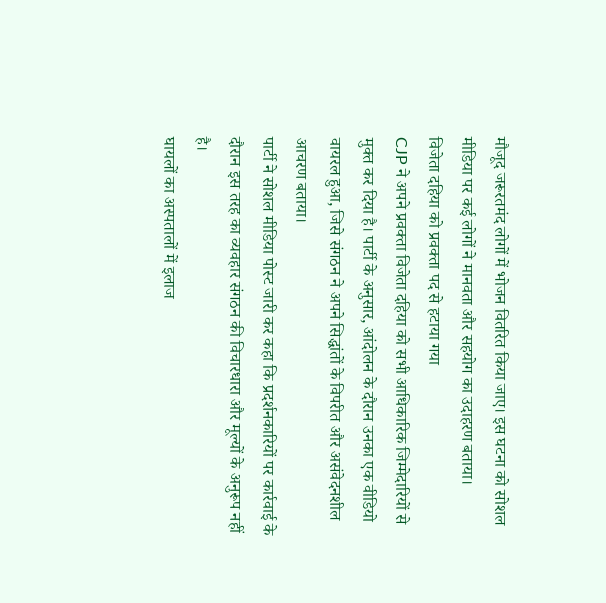मौजूद जरूरतमंद लोगों में भोजन वितरित किया जाए। इस घटना को सोशल मीडिया पर कई लोगों ने मानवता और सहयोग का उदाहरण बताया।
विजेता दहिया को प्रवक्ता पद से हटाया गया
CJP ने अपने प्रवक्ता विजेता दहिया को सभी आधिकारिक जिम्मेदारियों से मुक्त कर दिया है। पार्टी के अनुसार, आंदोलन के दौरान उनका एक वीडियो वायरल हुआ, जिसे संगठन ने अपने सिद्धांतों के विपरीत और असंवेदनशील आचरण बताया।
पार्टी ने सोशल मीडिया पोस्ट जारी कर कहा कि प्रदर्शनकारियों पर कार्रवाई के दौरान इस तरह का व्यवहार संगठन की विचारधारा और मूल्यों के अनुरूप नहीं है।
घायलों का अस्पतालों में इलाज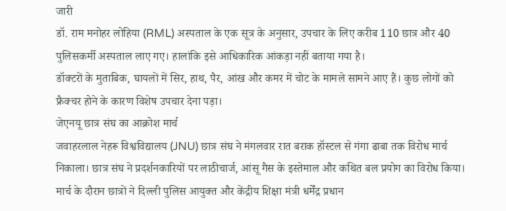जारी
डॉ. राम मनोहर लोहिया (RML) अस्पताल के एक सूत्र के अनुसार, उपचार के लिए करीब 110 छात्र और 40 पुलिसकर्मी अस्पताल लाए गए। हालांकि इसे आधिकारिक आंकड़ा नहीं बताया गया है।
डॉक्टरों के मुताबिक, घायलों में सिर, हाथ, पैर, आंख और कमर में चोट के मामले सामने आए हैं। कुछ लोगों को फ्रैक्चर होने के कारण विशेष उपचार देना पड़ा।
जेएनयू छात्र संघ का आक्रोश मार्च
जवाहरलाल नेहरू विश्वविद्यालय (JNU) छात्र संघ ने मंगलवार रात बराक हॉस्टल से गंगा ढाबा तक विरोध मार्च निकाला। छात्र संघ ने प्रदर्शनकारियों पर लाठीचार्ज, आंसू गैस के इस्तेमाल और कथित बल प्रयोग का विरोध किया।
मार्च के दौरान छात्रों ने दिल्ली पुलिस आयुक्त और केंद्रीय शिक्षा मंत्री धर्मेंद्र प्रधान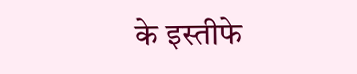के इस्तीफे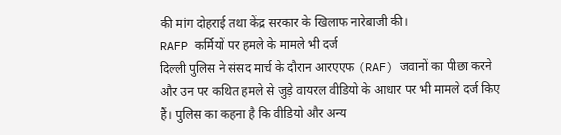की मांग दोहराई तथा केंद्र सरकार के खिलाफ नारेबाजी की।
RAFP कर्मियों पर हमले के मामले भी दर्ज
दिल्ली पुलिस ने संसद मार्च के दौरान आरएएफ (RAF) जवानों का पीछा करने और उन पर कथित हमले से जुड़े वायरल वीडियो के आधार पर भी मामले दर्ज किए हैं। पुलिस का कहना है कि वीडियो और अन्य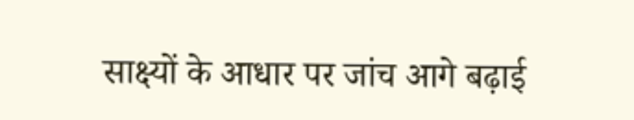साक्ष्यों के आधार पर जांच आगे बढ़ाई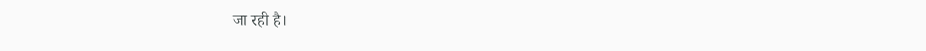जा रही है।